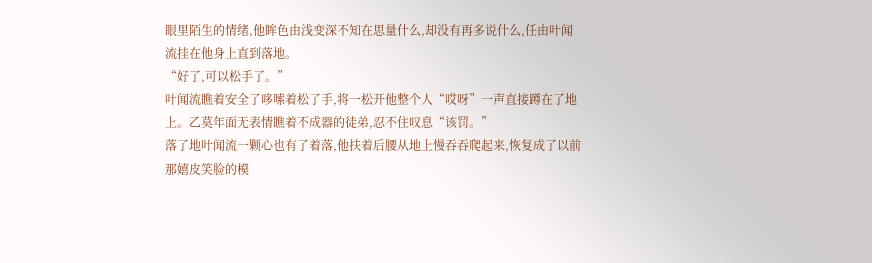眼里陌生的情绪,他眸色由浅变深不知在思量什么,却没有再多说什么,任由叶闻流挂在他身上直到落地。
“好了,可以松手了。”
叶闻流瞧着安全了哆嗦着松了手,将一松开他整个人“哎呀”一声直接蹲在了地上。乙莫年面无表情瞧着不成器的徒弟,忍不住叹息“该罚。”
落了地叶闻流一颗心也有了着落,他扶着后腰从地上慢吞吞爬起来,恢复成了以前那嬉皮笑脸的模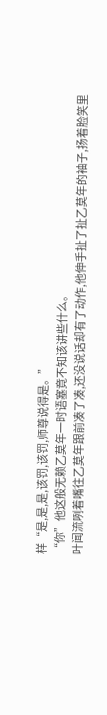样“是,是,是,该罚,该罚,师尊说得是。”
“你”他这般无赖乙莫年一时语塞竟不知该讲些什么。
叶闻流咧着嘴往乙莫年跟前凑了凑,还没说话却有了动作,他伸手扯了扯乙莫年的袖子,扬着脸笑里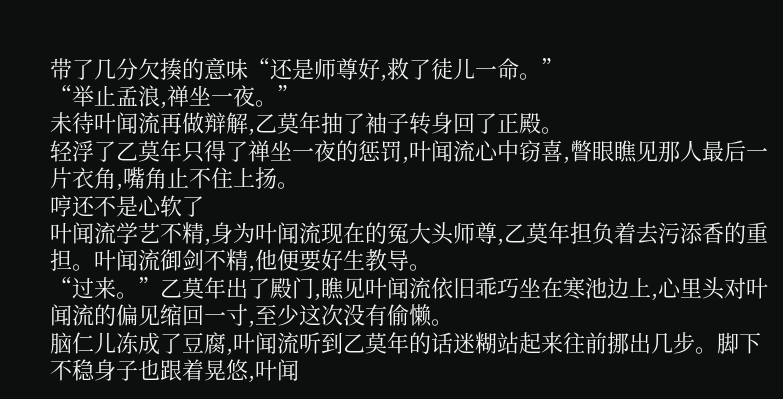带了几分欠揍的意味“还是师尊好,救了徒儿一命。”
“举止孟浪,禅坐一夜。”
未待叶闻流再做辩解,乙莫年抽了袖子转身回了正殿。
轻浮了乙莫年只得了禅坐一夜的惩罚,叶闻流心中窃喜,瞥眼瞧见那人最后一片衣角,嘴角止不住上扬。
哼还不是心软了
叶闻流学艺不精,身为叶闻流现在的冤大头师尊,乙莫年担负着去污添香的重担。叶闻流御剑不精,他便要好生教导。
“过来。”乙莫年出了殿门,瞧见叶闻流依旧乖巧坐在寒池边上,心里头对叶闻流的偏见缩回一寸,至少这次没有偷懒。
脑仁儿冻成了豆腐,叶闻流听到乙莫年的话迷糊站起来往前挪出几步。脚下不稳身子也跟着晃悠,叶闻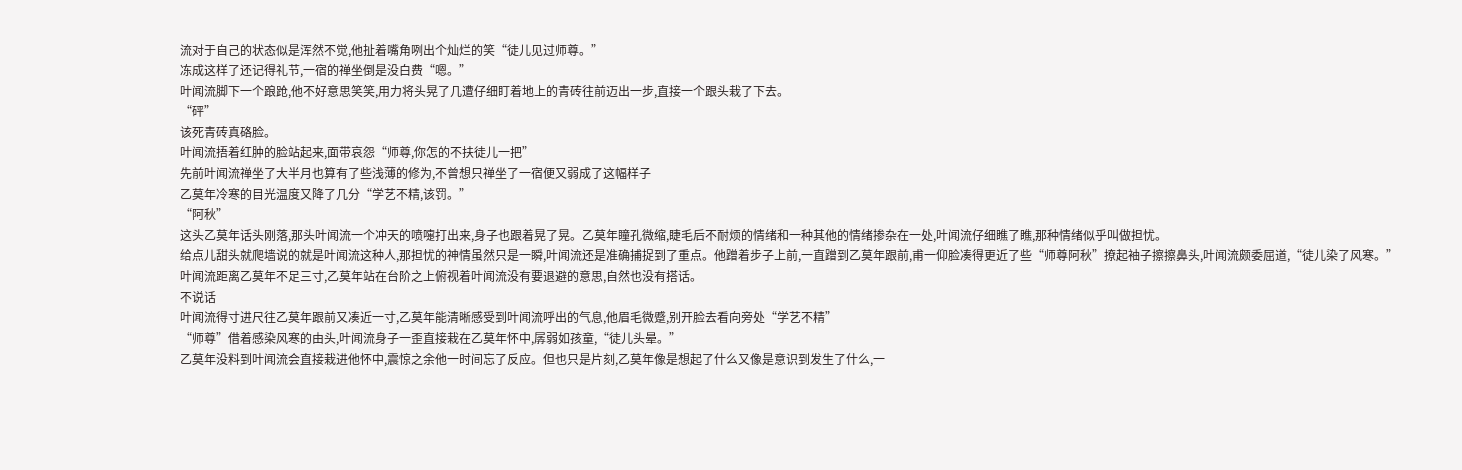流对于自己的状态似是浑然不觉,他扯着嘴角咧出个灿烂的笑“徒儿见过师尊。”
冻成这样了还记得礼节,一宿的禅坐倒是没白费“嗯。”
叶闻流脚下一个踉跄,他不好意思笑笑,用力将头晃了几遭仔细盯着地上的青砖往前迈出一步,直接一个跟头栽了下去。
“砰”
该死青砖真硌脸。
叶闻流捂着红肿的脸站起来,面带哀怨“师尊,你怎的不扶徒儿一把”
先前叶闻流禅坐了大半月也算有了些浅薄的修为,不曾想只禅坐了一宿便又弱成了这幅样子
乙莫年冷寒的目光温度又降了几分“学艺不精,该罚。”
“阿秋”
这头乙莫年话头刚落,那头叶闻流一个冲天的喷嚏打出来,身子也跟着晃了晃。乙莫年瞳孔微缩,睫毛后不耐烦的情绪和一种其他的情绪掺杂在一处,叶闻流仔细瞧了瞧,那种情绪似乎叫做担忧。
给点儿甜头就爬墙说的就是叶闻流这种人,那担忧的神情虽然只是一瞬,叶闻流还是准确捕捉到了重点。他蹭着步子上前,一直蹭到乙莫年跟前,甫一仰脸凑得更近了些“师尊阿秋”撩起袖子擦擦鼻头,叶闻流颇委屈道,“徒儿染了风寒。”
叶闻流距离乙莫年不足三寸,乙莫年站在台阶之上俯视着叶闻流没有要退避的意思,自然也没有搭话。
不说话
叶闻流得寸进尺往乙莫年跟前又凑近一寸,乙莫年能清晰感受到叶闻流呼出的气息,他眉毛微蹙,别开脸去看向旁处“学艺不精”
“师尊”借着感染风寒的由头,叶闻流身子一歪直接栽在乙莫年怀中,孱弱如孩童,“徒儿头晕。”
乙莫年没料到叶闻流会直接栽进他怀中,震惊之余他一时间忘了反应。但也只是片刻,乙莫年像是想起了什么又像是意识到发生了什么,一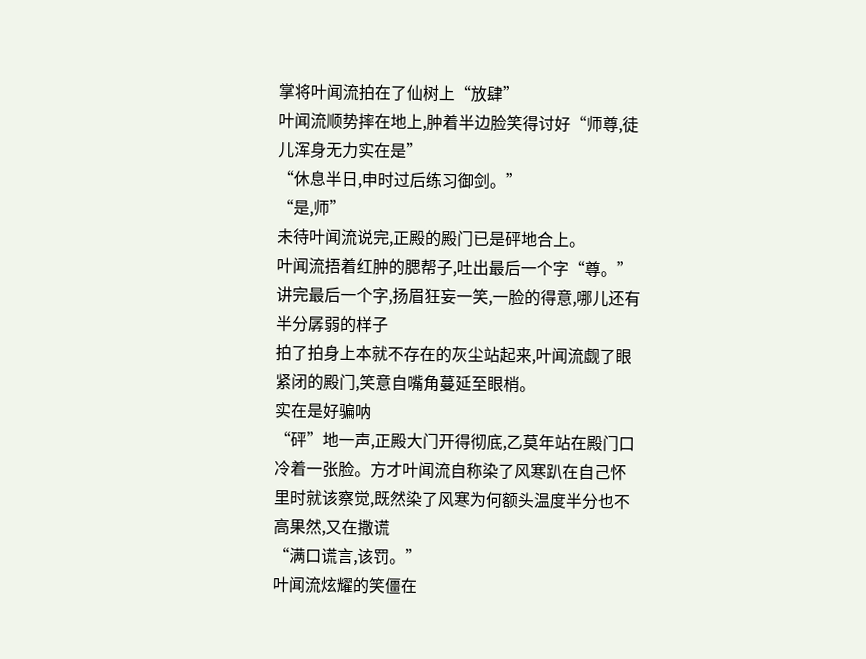掌将叶闻流拍在了仙树上“放肆”
叶闻流顺势摔在地上,肿着半边脸笑得讨好“师尊,徒儿浑身无力实在是”
“休息半日,申时过后练习御剑。”
“是,师”
未待叶闻流说完,正殿的殿门已是砰地合上。
叶闻流捂着红肿的腮帮子,吐出最后一个字“尊。”讲完最后一个字,扬眉狂妄一笑,一脸的得意,哪儿还有半分孱弱的样子
拍了拍身上本就不存在的灰尘站起来,叶闻流觑了眼紧闭的殿门,笑意自嘴角蔓延至眼梢。
实在是好骗呐
“砰”地一声,正殿大门开得彻底,乙莫年站在殿门口冷着一张脸。方才叶闻流自称染了风寒趴在自己怀里时就该察觉,既然染了风寒为何额头温度半分也不高果然,又在撒谎
“满口谎言,该罚。”
叶闻流炫耀的笑僵在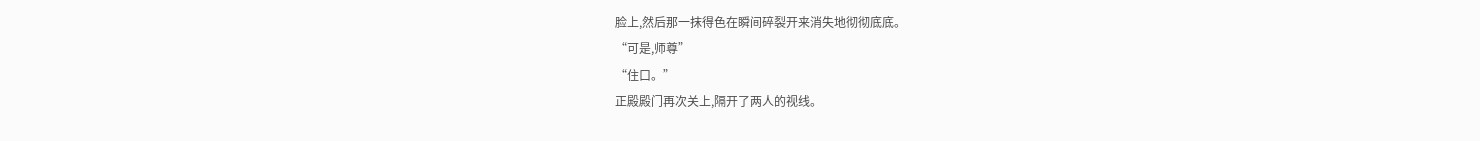脸上,然后那一抹得色在瞬间碎裂开来消失地彻彻底底。
“可是,师尊”
“住口。”
正殿殿门再次关上,隔开了两人的视线。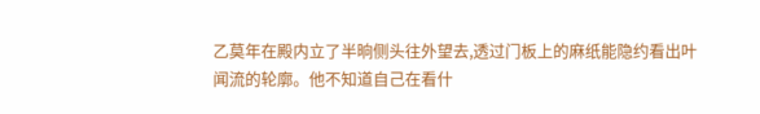乙莫年在殿内立了半晌侧头往外望去,透过门板上的麻纸能隐约看出叶闻流的轮廓。他不知道自己在看什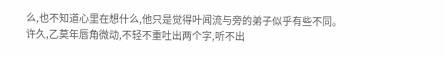么,也不知道心里在想什么,他只是觉得叶闻流与旁的弟子似乎有些不同。
许久,乙莫年唇角微动,不轻不重吐出两个字,听不出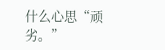什么心思“顽劣。”